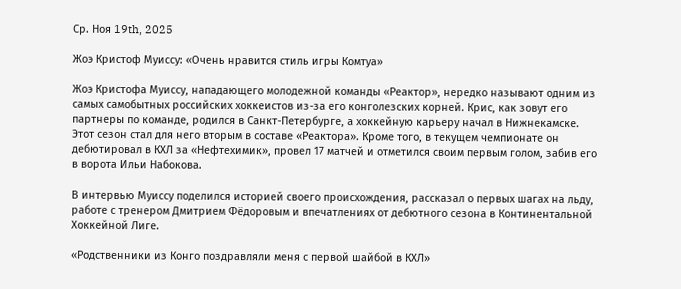Ср. Ноя 19th, 2025

Жоэ Кристоф Муиссу: «Очень нравится стиль игры Комтуа»

Жоэ Кристофа Муиссу, нападающего молодежной команды «Реактор», нередко называют одним из самых самобытных российских хоккеистов из-за его конголезских корней. Крис, как зовут его партнеры по команде, родился в Санкт-Петербурге, а хоккейную карьеру начал в Нижнекамске. Этот сезон стал для него вторым в составе «Реактора». Кроме того, в текущем чемпионате он дебютировал в КХЛ за «Нефтехимик», провел 17 матчей и отметился своим первым голом, забив его в ворота Ильи Набокова.

В интервью Муиссу поделился историей своего происхождения, рассказал о первых шагах на льду, работе с тренером Дмитрием Фёдоровым и впечатлениях от дебютного сезона в Континентальной Хоккейной Лиге.

«Родственники из Конго поздравляли меня с первой шайбой в КХЛ»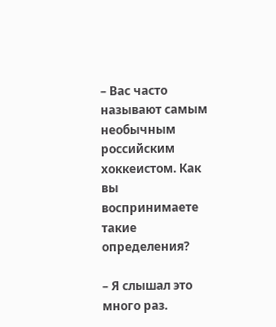– Вас часто называют самым необычным российским хоккеистом. Как вы воспринимаете такие определения?

– Я слышал это много раз.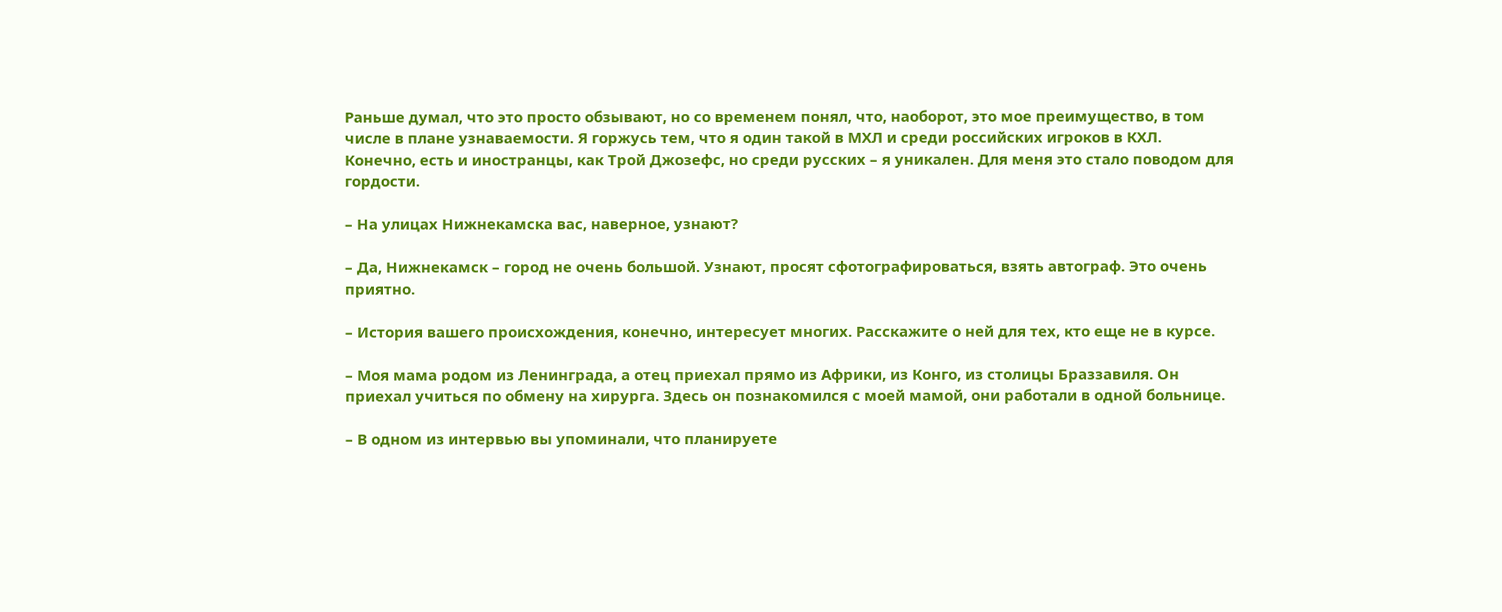Раньше думал, что это просто обзывают, но со временем понял, что, наоборот, это мое преимущество, в том числе в плане узнаваемости. Я горжусь тем, что я один такой в МХЛ и среди российских игроков в КХЛ. Конечно, есть и иностранцы, как Трой Джозефс, но среди русских – я уникален. Для меня это стало поводом для гордости.

– На улицах Нижнекамска вас, наверное, узнают?

– Да, Нижнекамск – город не очень большой. Узнают, просят сфотографироваться, взять автограф. Это очень приятно.

– История вашего происхождения, конечно, интересует многих. Расскажите о ней для тех, кто еще не в курсе.

– Моя мама родом из Ленинграда, а отец приехал прямо из Африки, из Конго, из столицы Браззавиля. Он приехал учиться по обмену на хирурга. Здесь он познакомился с моей мамой, они работали в одной больнице.

– В одном из интервью вы упоминали, что планируете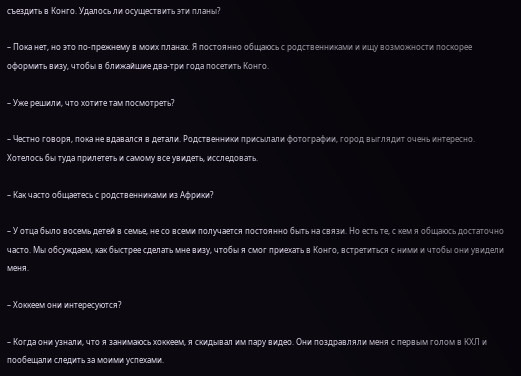съездить в Конго. Удалось ли осуществить эти планы?

– Пока нет, но это по-прежнему в моих планах. Я постоянно общаюсь с родственниками и ищу возможности поскорее оформить визу, чтобы в ближайшие два-три года посетить Конго.

– Уже решили, что хотите там посмотреть?

– Честно говоря, пока не вдавался в детали. Родственники присылали фотографии, город выглядит очень интересно. Хотелось бы туда прилететь и самому все увидеть, исследовать.

– Как часто общаетесь с родственниками из Африки?

– У отца было восемь детей в семье, не со всеми получается постоянно быть на связи. Но есть те, с кем я общаюсь достаточно часто. Мы обсуждаем, как быстрее сделать мне визу, чтобы я смог приехать в Конго, встретиться с ними и чтобы они увидели меня.

– Хоккеем они интересуются?

– Когда они узнали, что я занимаюсь хоккеем, я скидывал им пару видео. Они поздравляли меня с первым голом в КХЛ и пообещали следить за моими успехами.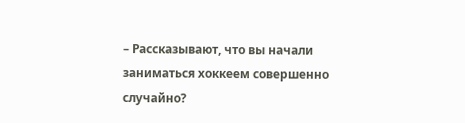– Рассказывают, что вы начали заниматься хоккеем совершенно случайно?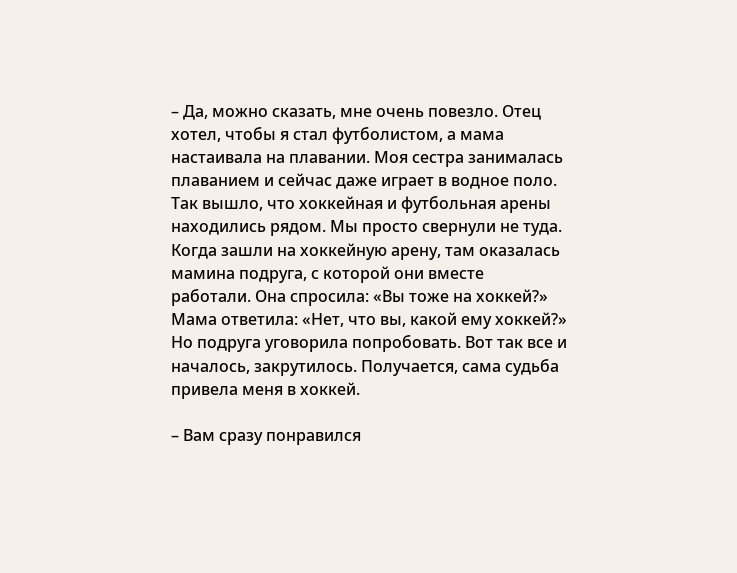– Да, можно сказать, мне очень повезло. Отец хотел, чтобы я стал футболистом, а мама настаивала на плавании. Моя сестра занималась плаванием и сейчас даже играет в водное поло. Так вышло, что хоккейная и футбольная арены находились рядом. Мы просто свернули не туда. Когда зашли на хоккейную арену, там оказалась мамина подруга, с которой они вместе работали. Она спросила: «Вы тоже на хоккей?» Мама ответила: «Нет, что вы, какой ему хоккей?» Но подруга уговорила попробовать. Вот так все и началось, закрутилось. Получается, сама судьба привела меня в хоккей.

– Вам сразу понравился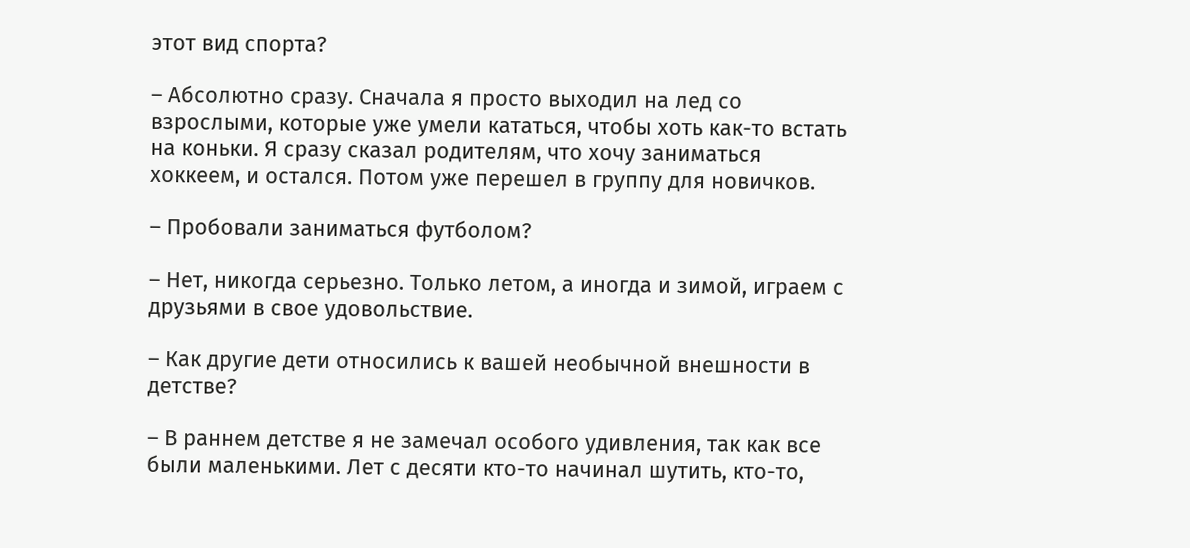этот вид спорта?

– Абсолютно сразу. Сначала я просто выходил на лед со взрослыми, которые уже умели кататься, чтобы хоть как-то встать на коньки. Я сразу сказал родителям, что хочу заниматься хоккеем, и остался. Потом уже перешел в группу для новичков.

– Пробовали заниматься футболом?

– Нет, никогда серьезно. Только летом, а иногда и зимой, играем с друзьями в свое удовольствие.

– Как другие дети относились к вашей необычной внешности в детстве?

– В раннем детстве я не замечал особого удивления, так как все были маленькими. Лет с десяти кто-то начинал шутить, кто-то,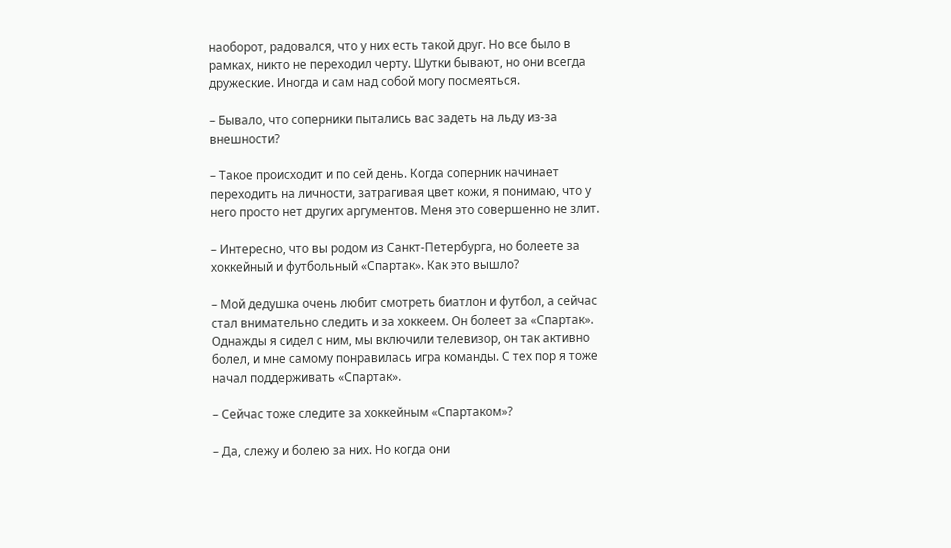наоборот, радовался, что у них есть такой друг. Но все было в рамках, никто не переходил черту. Шутки бывают, но они всегда дружеские. Иногда и сам над собой могу посмеяться.

– Бывало, что соперники пытались вас задеть на льду из-за внешности?

– Такое происходит и по сей день. Когда соперник начинает переходить на личности, затрагивая цвет кожи, я понимаю, что у него просто нет других аргументов. Меня это совершенно не злит.

– Интересно, что вы родом из Санкт-Петербурга, но болеете за хоккейный и футбольный «Спартак». Как это вышло?

– Мой дедушка очень любит смотреть биатлон и футбол, а сейчас стал внимательно следить и за хоккеем. Он болеет за «Спартак». Однажды я сидел с ним, мы включили телевизор, он так активно болел, и мне самому понравилась игра команды. С тех пор я тоже начал поддерживать «Спартак».

– Сейчас тоже следите за хоккейным «Спартаком»?

– Да, слежу и болею за них. Но когда они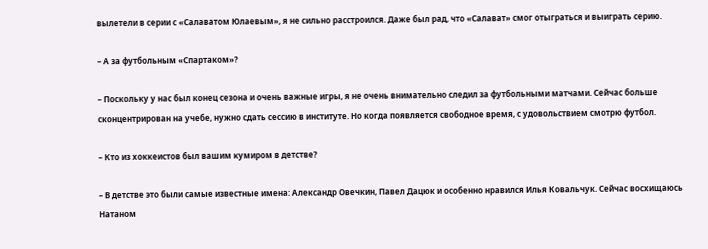вылетели в серии с «Салаватом Юлаевым», я не сильно расстроился. Даже был рад, что «Салават» смог отыграться и выиграть серию.

– А за футбольным «Спартаком»?

– Поскольку у нас был конец сезона и очень важные игры, я не очень внимательно следил за футбольными матчами. Сейчас больше сконцентрирован на учебе, нужно сдать сессию в институте. Но когда появляется свободное время, с удовольствием смотрю футбол.

– Кто из хоккеистов был вашим кумиром в детстве?

– В детстве это были самые известные имена: Александр Овечкин, Павел Дацюк и особенно нравился Илья Ковальчук. Сейчас восхищаюсь Натаном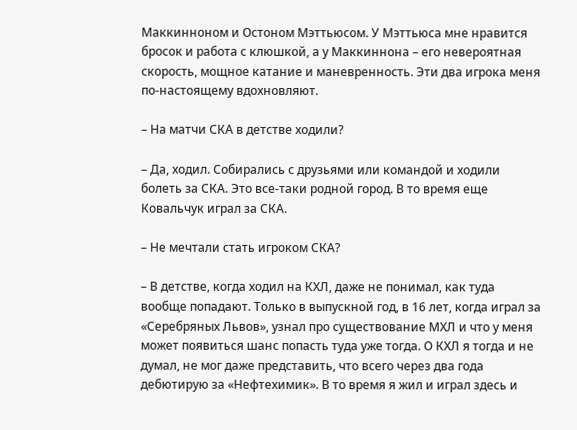Маккинноном и Остоном Мэттьюсом. У Мэттьюса мне нравится бросок и работа с клюшкой, а у Маккиннона – его невероятная скорость, мощное катание и маневренность. Эти два игрока меня по-настоящему вдохновляют.

– На матчи СКА в детстве ходили?

– Да, ходил. Собирались с друзьями или командой и ходили болеть за СКА. Это все-таки родной город. В то время еще Ковальчук играл за СКА.

– Не мечтали стать игроком СКА?

– В детстве, когда ходил на КХЛ, даже не понимал, как туда вообще попадают. Только в выпускной год, в 16 лет, когда играл за «Серебряных Львов», узнал про существование МХЛ и что у меня может появиться шанс попасть туда уже тогда. О КХЛ я тогда и не думал, не мог даже представить, что всего через два года дебютирую за «Нефтехимик». В то время я жил и играл здесь и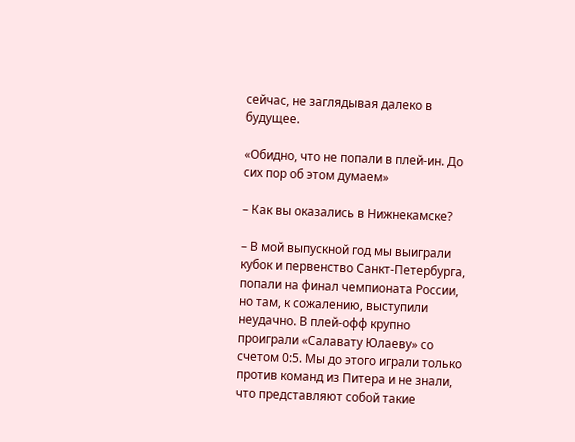сейчас, не заглядывая далеко в будущее.

«Обидно, что не попали в плей-ин. До сих пор об этом думаем»

– Как вы оказались в Нижнекамске?

– В мой выпускной год мы выиграли кубок и первенство Санкт-Петербурга, попали на финал чемпионата России, но там, к сожалению, выступили неудачно. В плей-офф крупно проиграли «Салавату Юлаеву» со счетом 0:5. Мы до этого играли только против команд из Питера и не знали, что представляют собой такие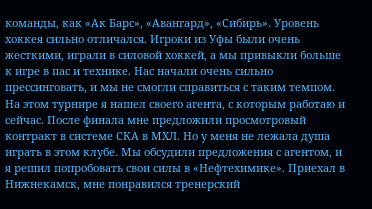команды, как «Ак Барс», «Авангард», «Сибирь». Уровень хоккея сильно отличался. Игроки из Уфы были очень жесткими, играли в силовой хоккей, а мы привыкли больше к игре в пас и технике. Нас начали очень сильно прессинговать, и мы не смогли справиться с таким темпом. На этом турнире я нашел своего агента, с которым работаю и сейчас. После финала мне предложили просмотровый контракт в системе СКА в МХЛ. Но у меня не лежала душа играть в этом клубе. Мы обсудили предложения с агентом, и я решил попробовать свои силы в «Нефтехимике». Приехал в Нижнекамск, мне понравился тренерский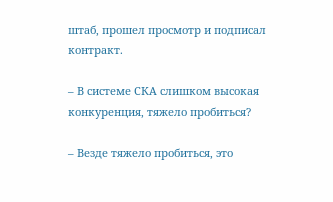штаб, прошел просмотр и подписал контракт.

– В системе СКА слишком высокая конкуренция, тяжело пробиться?

– Везде тяжело пробиться, это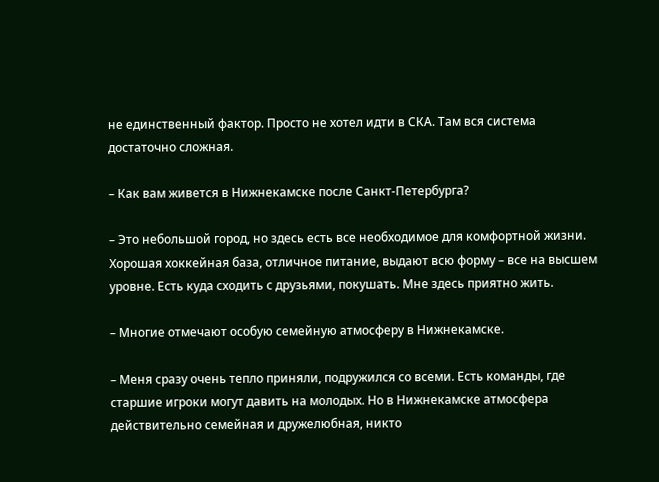не единственный фактор. Просто не хотел идти в СКА. Там вся система достаточно сложная.

– Как вам живется в Нижнекамске после Санкт-Петербурга?

– Это небольшой город, но здесь есть все необходимое для комфортной жизни. Хорошая хоккейная база, отличное питание, выдают всю форму – все на высшем уровне. Есть куда сходить с друзьями, покушать. Мне здесь приятно жить.

– Многие отмечают особую семейную атмосферу в Нижнекамске.

– Меня сразу очень тепло приняли, подружился со всеми. Есть команды, где старшие игроки могут давить на молодых. Но в Нижнекамске атмосфера действительно семейная и дружелюбная, никто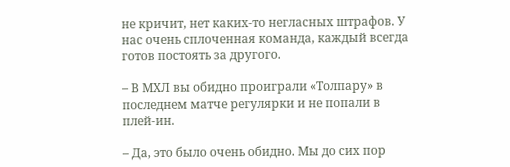не кричит, нет каких-то негласных штрафов. У нас очень сплоченная команда, каждый всегда готов постоять за другого.

– В МХЛ вы обидно проиграли «Толпару» в последнем матче регулярки и не попали в плей-ин.

– Да, это было очень обидно. Мы до сих пор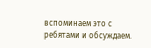вспоминаем это с ребятами и обсуждаем.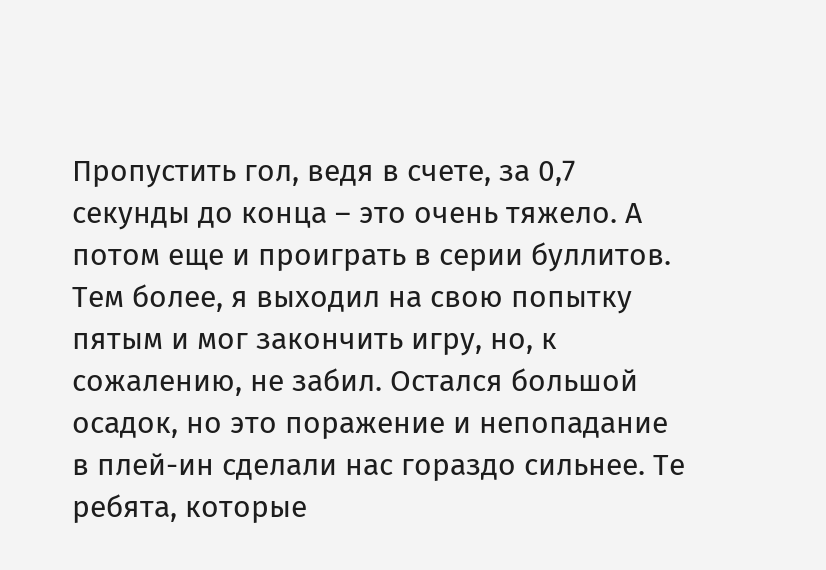Пропустить гол, ведя в счете, за 0,7 секунды до конца – это очень тяжело. А потом еще и проиграть в серии буллитов. Тем более, я выходил на свою попытку пятым и мог закончить игру, но, к сожалению, не забил. Остался большой осадок, но это поражение и непопадание в плей-ин сделали нас гораздо сильнее. Те ребята, которые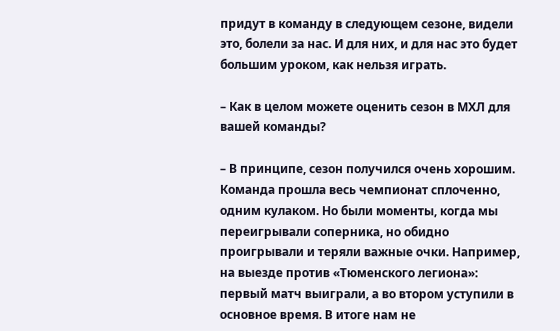придут в команду в следующем сезоне, видели это, болели за нас. И для них, и для нас это будет большим уроком, как нельзя играть.

– Как в целом можете оценить сезон в МХЛ для вашей команды?

– В принципе, сезон получился очень хорошим. Команда прошла весь чемпионат сплоченно, одним кулаком. Но были моменты, когда мы переигрывали соперника, но обидно проигрывали и теряли важные очки. Например, на выезде против «Тюменского легиона»: первый матч выиграли, а во втором уступили в основное время. В итоге нам не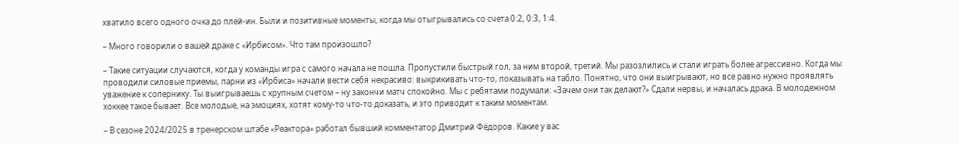хватило всего одного очка до плей-ин. Были и позитивные моменты, когда мы отыгрывались со счета 0:2, 0:3, 1:4.

– Много говорили о вашей драке с «Ирбисом». Что там произошло?

– Такие ситуации случаются, когда у команды игра с самого начала не пошла. Пропустили быстрый гол, за ним второй, третий. Мы разозлились и стали играть более агрессивно. Когда мы проводили силовые приемы, парни из «Ирбиса» начали вести себя некрасиво: выкрикивать что-то, показывать на табло. Понятно, что они выигрывают, но все равно нужно проявлять уважение к сопернику. Ты выигрываешь с крупным счетом – ну закончи матч спокойно. Мы с ребятами подумали: «Зачем они так делают?» Сдали нервы, и началась драка. В молодежном хоккее такое бывает. Все молодые, на эмоциях, хотят кому-то что-то доказать, и это приводит к таким моментам.

– В сезоне 2024/2025 в тренерском штабе «Реактора» работал бывший комментатор Дмитрий Фёдоров. Какие у вас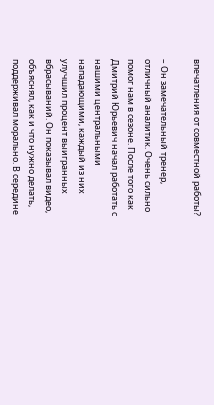впечатления от совместной работы?

– Он замечательный тренер, отличный аналитик. Очень сильно помог нам в сезоне. После того как Дмитрий Юрьевич начал работать с нашими центральными нападающими, каждый из них улучшил процент выигранных вбрасываний. Он показывал видео, объяснял, как и что нужно делать, поддерживал морально. В середине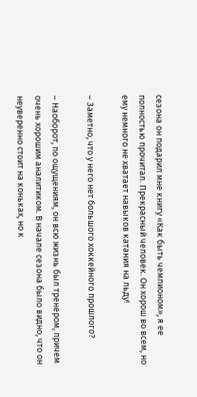сезона он подарил мне книгу «Как быть чемпионом», я ее полностью прочитал. Прекрасный человек. Он хорош во всем, но ему немного не хватает навыков катания на льду!

– Заметно, что у него нет большого хоккейного прошлого?

– Наоборот, по ощущениям, он всю жизнь был тренером, причем очень хорошим аналитиком. В начале сезона было видно, что он неуверенно стоит на коньках, но к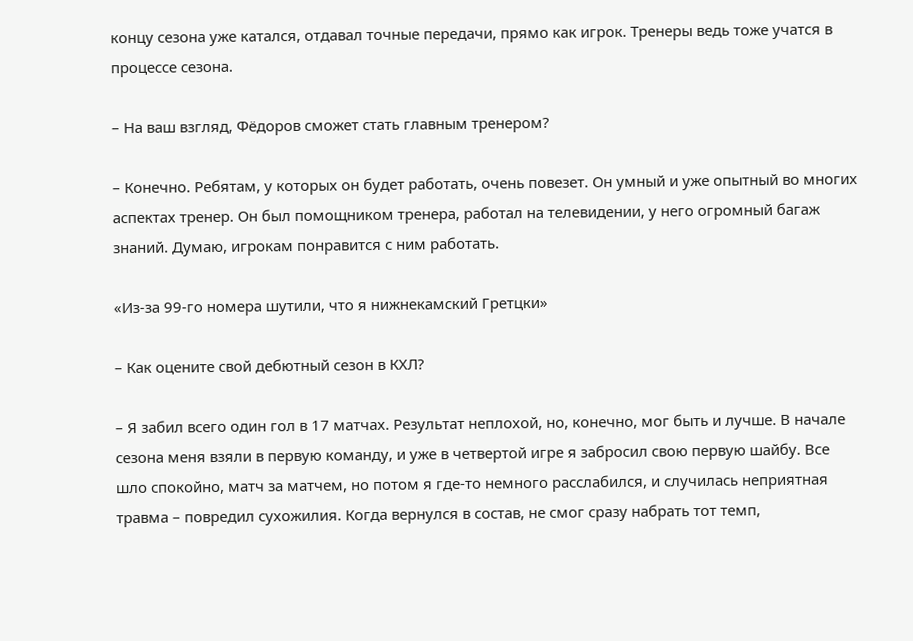концу сезона уже катался, отдавал точные передачи, прямо как игрок. Тренеры ведь тоже учатся в процессе сезона.

– На ваш взгляд, Фёдоров сможет стать главным тренером?

– Конечно. Ребятам, у которых он будет работать, очень повезет. Он умный и уже опытный во многих аспектах тренер. Он был помощником тренера, работал на телевидении, у него огромный багаж знаний. Думаю, игрокам понравится с ним работать.

«Из-за 99-го номера шутили, что я нижнекамский Гретцки»

– Как оцените свой дебютный сезон в КХЛ?

– Я забил всего один гол в 17 матчах. Результат неплохой, но, конечно, мог быть и лучше. В начале сезона меня взяли в первую команду, и уже в четвертой игре я забросил свою первую шайбу. Все шло спокойно, матч за матчем, но потом я где-то немного расслабился, и случилась неприятная травма – повредил сухожилия. Когда вернулся в состав, не смог сразу набрать тот темп,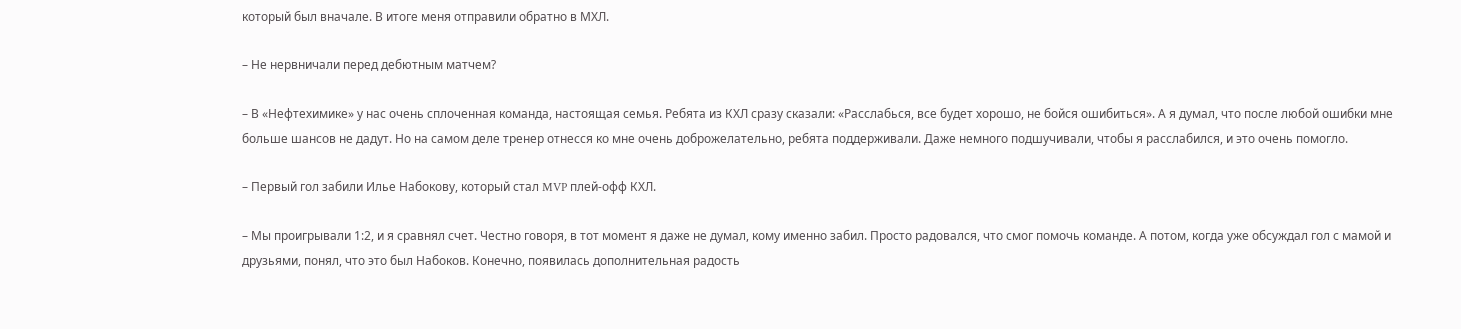который был вначале. В итоге меня отправили обратно в МХЛ.

– Не нервничали перед дебютным матчем?

– В «Нефтехимике» у нас очень сплоченная команда, настоящая семья. Ребята из КХЛ сразу сказали: «Расслабься, все будет хорошо, не бойся ошибиться». А я думал, что после любой ошибки мне больше шансов не дадут. Но на самом деле тренер отнесся ко мне очень доброжелательно, ребята поддерживали. Даже немного подшучивали, чтобы я расслабился, и это очень помогло.

– Первый гол забили Илье Набокову, который стал MVP плей-офф КХЛ.

– Мы проигрывали 1:2, и я сравнял счет. Честно говоря, в тот момент я даже не думал, кому именно забил. Просто радовался, что смог помочь команде. А потом, когда уже обсуждал гол с мамой и друзьями, понял, что это был Набоков. Конечно, появилась дополнительная радость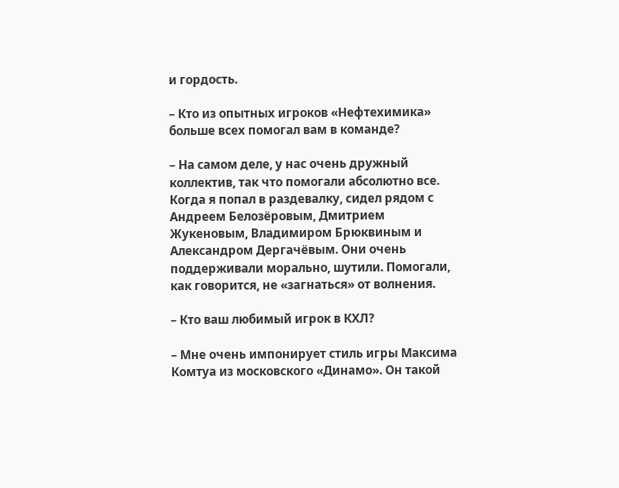и гордость.

– Кто из опытных игроков «Нефтехимика» больше всех помогал вам в команде?

– На самом деле, у нас очень дружный коллектив, так что помогали абсолютно все. Когда я попал в раздевалку, сидел рядом с Андреем Белозёровым, Дмитрием Жукеновым, Владимиром Брюквиным и Александром Дергачёвым. Они очень поддерживали морально, шутили. Помогали, как говорится, не «загнаться» от волнения.

– Кто ваш любимый игрок в КХЛ?

– Мне очень импонирует стиль игры Максима Комтуа из московского «Динамо». Он такой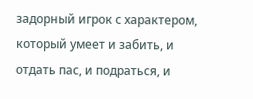задорный игрок с характером, который умеет и забить, и отдать пас, и подраться, и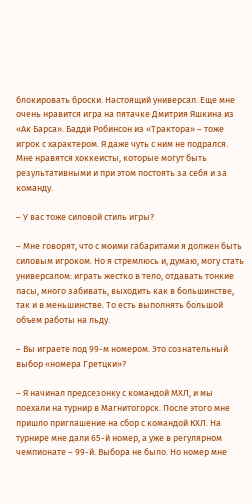блокировать броски. Настоящий универсал. Еще мне очень нравится игра на пятачке Дмитрия Яшкина из «Ак Барса». Бадди Робинсон из «Трактора» – тоже игрок с характером. Я даже чуть с ним не подрался. Мне нравятся хоккеисты, которые могут быть результативными и при этом постоять за себя и за команду.

– У вас тоже силовой стиль игры?

– Мне говорят, что с моими габаритами я должен быть силовым игроком. Но я стремлюсь и, думаю, могу стать универсалом: играть жестко в тело, отдавать тонкие пасы, много забивать, выходить как в большинстве, так и в меньшинстве. То есть выполнять большой объем работы на льду.

– Вы играете под 99-м номером. Это сознательный выбор «номера Гретцки»?

– Я начинал предсезонку с командой МХЛ, и мы поехали на турнир в Магнитогорск. После этого мне пришло приглашение на сбор с командой КХЛ. На турнире мне дали 65-й номер, а уже в регулярном чемпионате – 99-й. Выбора не было. Но номер мне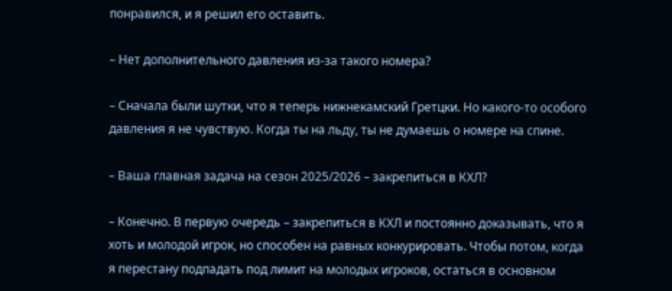понравился, и я решил его оставить.

– Нет дополнительного давления из-за такого номера?

– Сначала были шутки, что я теперь нижнекамский Гретцки. Но какого-то особого давления я не чувствую. Когда ты на льду, ты не думаешь о номере на спине.

– Ваша главная задача на сезон 2025/2026 – закрепиться в КХЛ?

– Конечно. В первую очередь – закрепиться в КХЛ и постоянно доказывать, что я хоть и молодой игрок, но способен на равных конкурировать. Чтобы потом, когда я перестану подпадать под лимит на молодых игроков, остаться в основном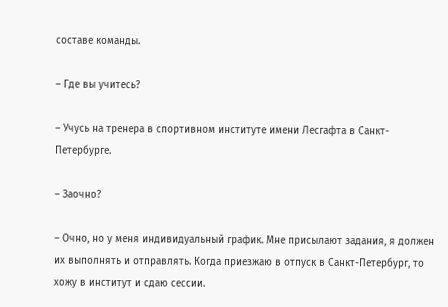составе команды.

– Где вы учитесь?

– Учусь на тренера в спортивном институте имени Лесгафта в Санкт-Петербурге.

– Заочно?

– Очно, но у меня индивидуальный график. Мне присылают задания, я должен их выполнять и отправлять. Когда приезжаю в отпуск в Санкт-Петербург, то хожу в институт и сдаю сессии.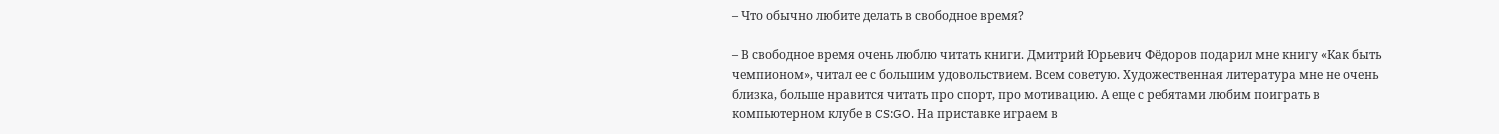– Что обычно любите делать в свободное время?

– В свободное время очень люблю читать книги. Дмитрий Юрьевич Фёдоров подарил мне книгу «Как быть чемпионом», читал ее с большим удовольствием. Всем советую. Художественная литература мне не очень близка, больше нравится читать про спорт, про мотивацию. А еще с ребятами любим поиграть в компьютерном клубе в CS:GO. На приставке играем в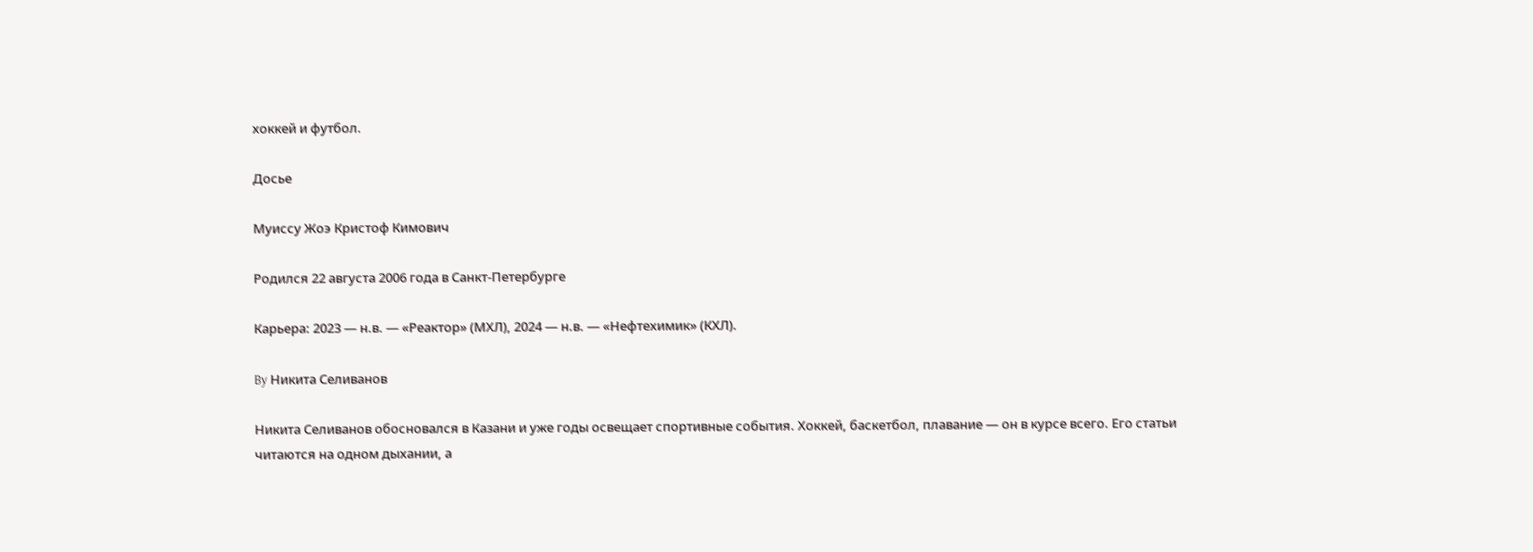хоккей и футбол.

Досье

Муиссу Жоэ Кристоф Кимович

Родился 22 августа 2006 года в Санкт-Петербурге

Карьера: 2023 — н.в. — «Реактор» (МХЛ), 2024 — н.в. — «Нефтехимик» (КХЛ).

By Никита Селиванов

Никита Селиванов обосновался в Казани и уже годы освещает спортивные события. Хоккей, баскетбол, плавание — он в курсе всего. Его статьи читаются на одном дыхании, а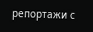репортажи с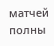матчей полны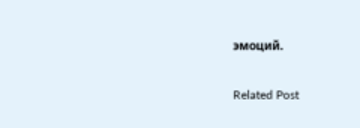эмоций.

Related Post